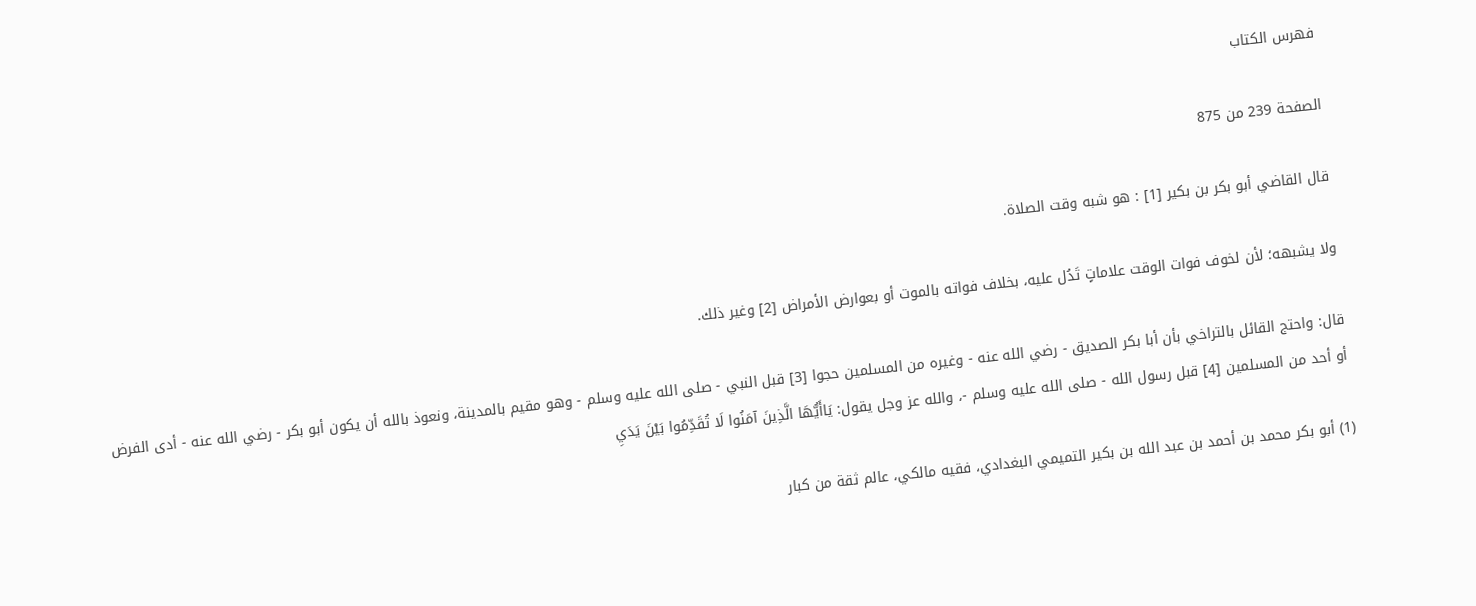فهرس الكتاب

الصفحة 239 من 875

قال القاضي أبو بكر بن بكير [1] : هو شبه وقت الصلاة.

ولا يشبهه؛ لأن لخوف فوات الوقت علاماتٍ تَدُل عليه، بخلاف فواته بالموت أو بعوارض الأمراض [2] وغير ذلك.

قال: واحتج القائل بالتراخي بأن أبا بكر الصديق - رضي الله عنه - وغيره من المسلمين حجوا [3] قبل النبي - صلى الله عليه وسلم - وهو مقيم بالمدينة، ونعوذ بالله أن يكون أبو بكر - رضي الله عنه - أدى الفرض أو أحد من المسلمين [4] قبل رسول الله - صلى الله عليه وسلم -، والله عز وجل يقول: يَاأَيُّهَا الَّذِينَ آمَنُوا لَا تُقَدِّمُوا بَيْنَ يَدَيِ

(1) أبو بكر محمد بن أحمد بن عبد الله بن بكير التميمي البغدادي، فقيه مالكي، عالم ثقة من كبار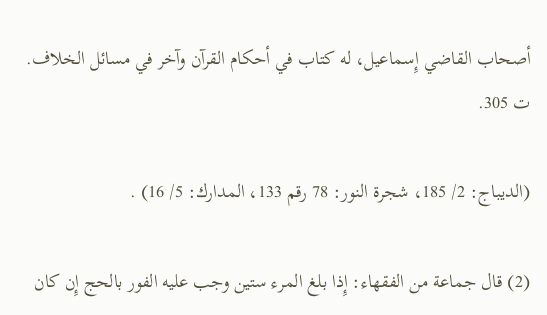أصحاب القاضي إِسماعيل، له كتاب في أحكام القرآن وآخر في مسائل الخلاف. ت 305.

(الديباج: 2/ 185، شجرة النور: 78 رقم 133، المدارك: 5/ 16) .

(2) قال جماعة من الفقهاء: إِذا بلغ المرء ستين وجب عليه الفور بالحج إِن كان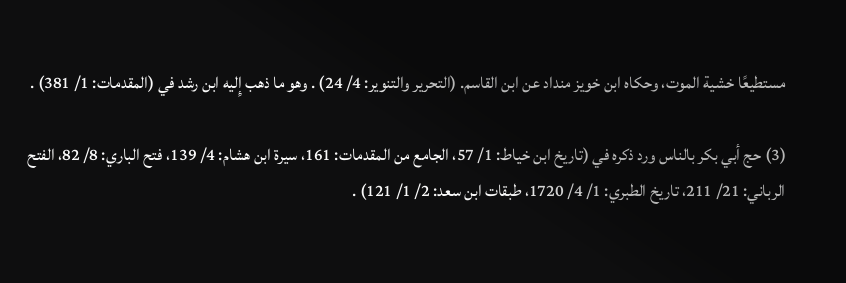مستطيعًا خشية الموت، وحكاه ابن خويز منداد عن ابن القاسم. (التحرير والتنوير: 4/ 24) . وهو ما ذهب إِليه ابن رشد في (المقدمات: 1/ 381) .

(3) حج أبي بكر بالناس ورد ذكره في (تاريخ ابن خياط: 1/ 57، الجامع من المقدمات: 161، سيرة ابن هشام: 4/ 139، فتح الباري: 8/ 82، الفتح الرباني: 21/ 211، تاريخ الطبري: 1/ 4/ 1720، طبقات ابن سعد: 2/ 1/ 121) .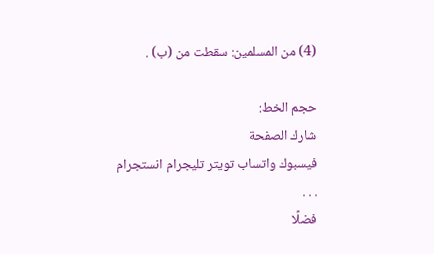(4) من المسلمين: سقطت من (ب) .

حجم الخط:
شارك الصفحة
فيسبوك واتساب تويتر تليجرام انستجرام
. . .
فضلًا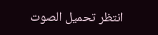انتظر تحميل الصوت